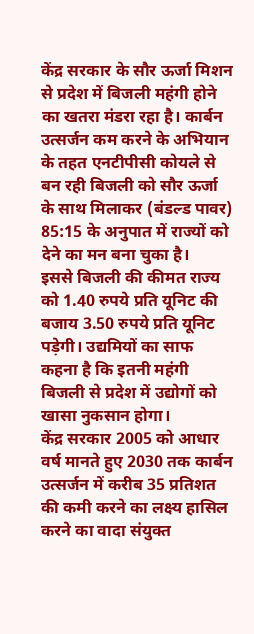केंद्र सरकार के सौर ऊर्जा मिशन से प्रदेश में बिजली महंगी होने का खतरा मंडरा रहा है। कार्बन उत्सर्जन कम करने के अभियान के तहत एनटीपीसी कोयले से बन रही बिजली को सौर ऊर्जा के साथ मिलाकर (बंडल्ड पावर) 85:15 के अनुपात में राज्यों को देने का मन बना चुका है।
इससे बिजली की कीमत राज्य को 1.40 रुपये प्रति यूनिट की बजाय 3.50 रुपये प्रति यूनिट पड़ेगी। उद्यमियों का साफ कहना है कि इतनी महंगी बिजली से प्रदेश में उद्योगों को खासा नुकसान होगा।
केंद्र सरकार 2005 को आधार वर्ष मानते हुए 2030 तक कार्बन उत्सर्जन में करीब 35 प्रतिशत की कमी करने का लक्ष्य हासिल करने का वादा संयुक्त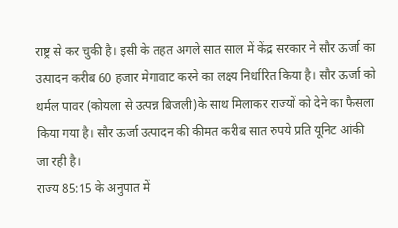राष्ट्र से कर चुकी है। इसी के तहत अगले सात साल में केंद्र सरकार ने सौर ऊर्जा का उत्पादन करीब 60 हजार मेगावाट करने का लक्ष्य निर्धारित किया है। सौर ऊर्जा को थर्मल पावर (कोयला से उत्पन्न बिजली)के साथ मिलाकर राज्यों को देने का फैसला किया गया है। सौर ऊर्जा उत्पादन की कीमत करीब सात रुपये प्रति यूनिट आंकी जा रही है।
राज्य 85:15 के अनुपात में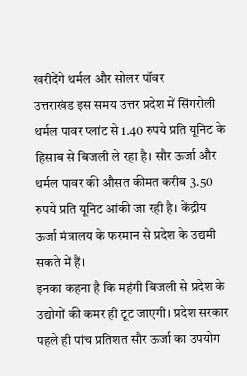खरीदेंगे थर्मल और सोलर पॉवर
उत्तराखंड इस समय उत्तर प्रदेश में सिंगरोली थर्मल पावर प्लांट से 1.40 रुपये प्रति यूनिट के हिसाब से बिजली ले रहा है। सौर ऊर्जा और थर्मल पावर की औसत कीमत करीब 3.50 रुपये प्रति यूनिट आंकी जा रही है। केंद्रीय ऊर्जा मंत्रालय के फरमान से प्रदेश के उद्यमी सकते में हैं।
इनका कहना है कि महंगी बिजली से प्रदेश के उद्योगों की कमर ही टूट जाएगी। प्रदेश सरकार पहले ही पांच प्रतिशत सौर ऊर्जा का उपयोग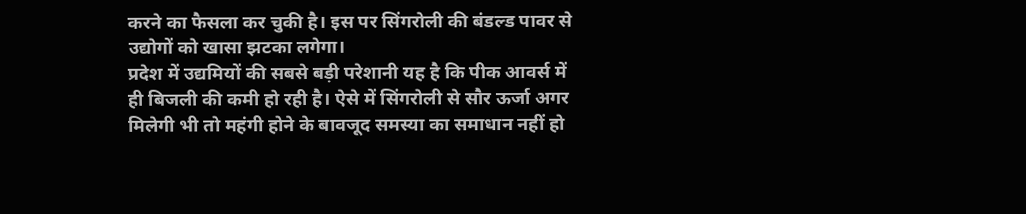करने का फैसला कर चुकी है। इस पर सिंगरोली की बंडल्ड पावर से उद्योगों को खासा झटका लगेगा।
प्रदेश में उद्यमियों की सबसे बड़ी परेशानी यह है कि पीक आवर्स में ही बिजली की कमी हो रही है। ऐसे में सिंगरोली से सौर ऊर्जा अगर मिलेगी भी तो महंगी होने के बावजूद समस्या का समाधान नहीं हो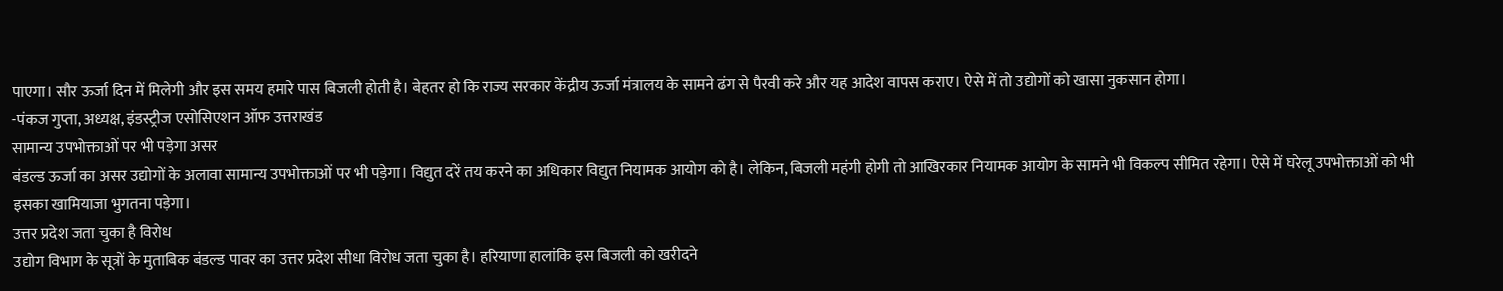पाएगा। सौर ऊर्जा दिन में मिलेगी और इस समय हमारे पास बिजली होती है। बेहतर हो कि राज्य सरकार केंद्रीय ऊर्जा मंत्रालय के सामने ढंग से पैरवी करे और यह आदेश वापस कराए। ऐसे में तो उद्योगों को खासा नुकसान होगा।
-पंकज गुप्ता, अध्यक्ष, इंडस्ट्रीज एसोसिएशन ऑफ उत्तराखंड
सामान्य उपभोक्ताओं पर भी पड़ेगा असर
बंडल्ड ऊर्जा का असर उद्योगों के अलावा सामान्य उपभोक्ताओं पर भी पड़ेगा। विद्युत दरें तय करने का अधिकार विद्युत नियामक आयोग को है। लेकिन, बिजली महंगी होगी तो आखिरकार नियामक आयोग के सामने भी विकल्प सीमित रहेगा। ऐसे में घरेलू उपभोक्ताओं को भी इसका खामियाजा भुगतना पड़ेगा।
उत्तर प्रदेश जता चुका है विरोध
उद्योग विभाग के सूत्रों के मुताबिक बंडल्ड पावर का उत्तर प्रदेश सीधा विरोध जता चुका है। हरियाणा हालांकि इस बिजली को खरीदने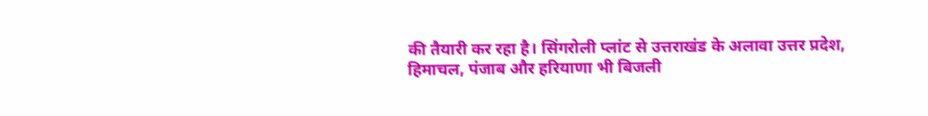की तैयारी कर रहा है। सिंगरोली प्लांट से उत्तराखंड के अलावा उत्तर प्रदेश, हिमाचल, पंजाब और हरियाणा भी बिजली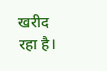खरीद रहा है।